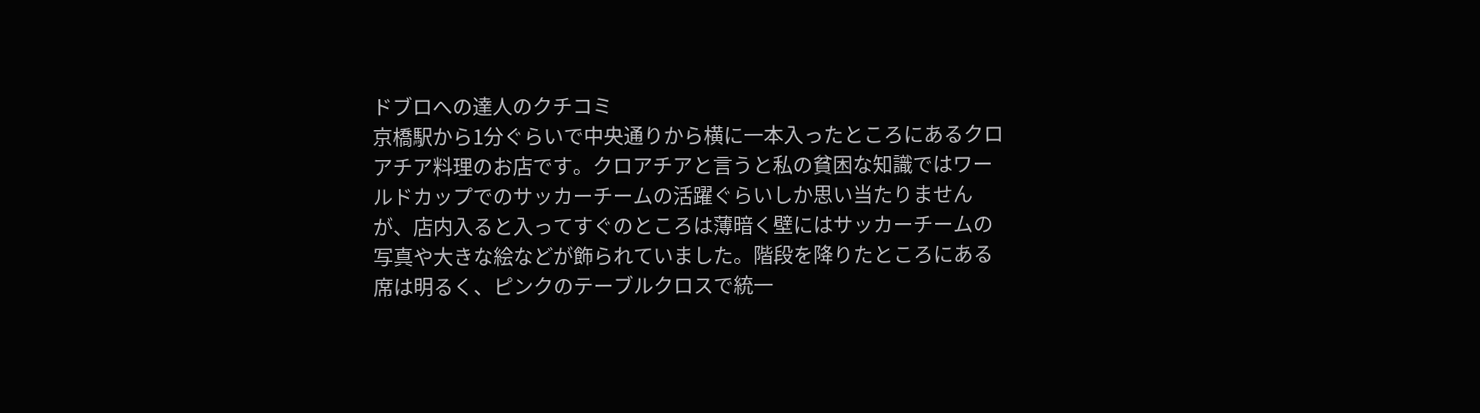ドブロへの達人のクチコミ
京橋駅から1分ぐらいで中央通りから横に一本入ったところにあるクロアチア料理のお店です。クロアチアと言うと私の貧困な知識ではワールドカップでのサッカーチームの活躍ぐらいしか思い当たりませんが、店内入ると入ってすぐのところは薄暗く壁にはサッカーチームの写真や大きな絵などが飾られていました。階段を降りたところにある席は明るく、ピンクのテーブルクロスで統一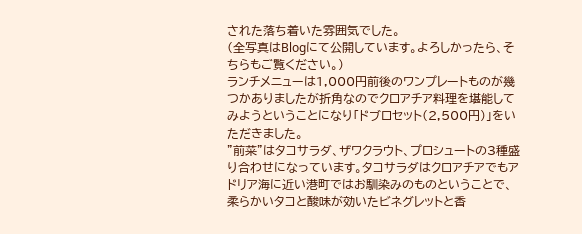された落ち着いた雰囲気でした。
(全写真はBlogにて公開しています。よろしかったら、そちらもご覧ください。)
ランチメニューは1,000円前後のワンプレートものが幾つかありましたが折角なのでクロアチア料理を堪能してみようということになり「ドブロセット(2,500円)」をいただきました。
"前菜"はタコサラダ、ザワクラウト、プロシュートの3種盛り合わせになっています。タコサラダはクロアチアでもアドリア海に近い港町ではお馴染みのものということで、柔らかいタコと酸味が効いたビネグレットと香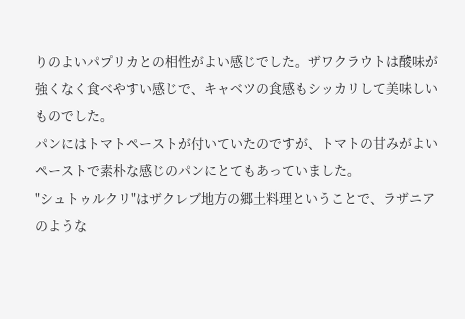りのよいパプリカとの相性がよい感じでした。ザワクラウトは酸味が強くなく食べやすい感じで、キャベツの食感もシッカリして美味しいものでした。
パンにはトマトペーストが付いていたのですが、トマトの甘みがよいペーストで素朴な感じのパンにとてもあっていました。
"シュトゥルクリ"はザクレブ地方の郷土料理ということで、ラザニアのような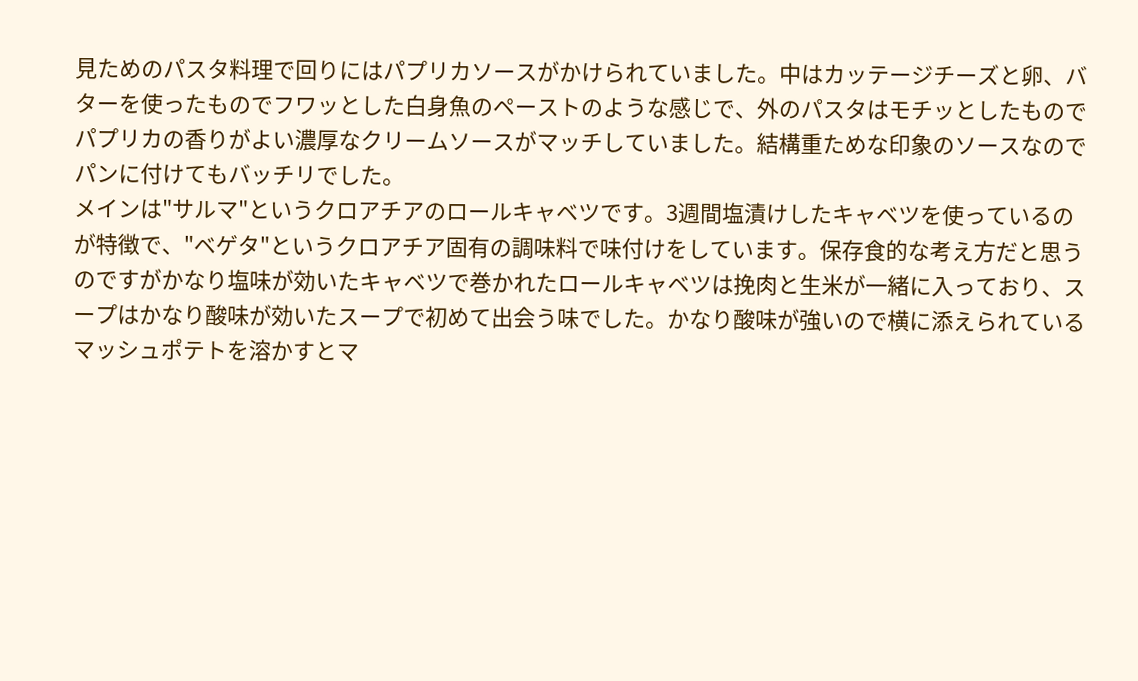見ためのパスタ料理で回りにはパプリカソースがかけられていました。中はカッテージチーズと卵、バターを使ったものでフワッとした白身魚のペーストのような感じで、外のパスタはモチッとしたものでパプリカの香りがよい濃厚なクリームソースがマッチしていました。結構重ためな印象のソースなのでパンに付けてもバッチリでした。
メインは"サルマ"というクロアチアのロールキャベツです。3週間塩漬けしたキャベツを使っているのが特徴で、"ベゲタ"というクロアチア固有の調味料で味付けをしています。保存食的な考え方だと思うのですがかなり塩味が効いたキャベツで巻かれたロールキャベツは挽肉と生米が一緒に入っており、スープはかなり酸味が効いたスープで初めて出会う味でした。かなり酸味が強いので横に添えられているマッシュポテトを溶かすとマ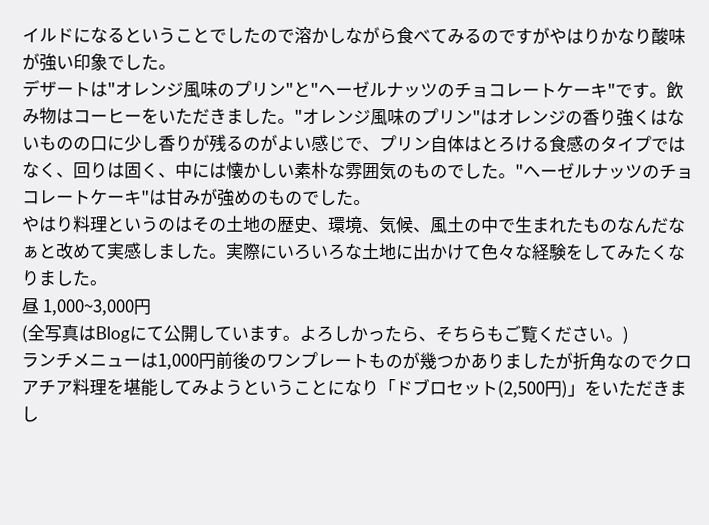イルドになるということでしたので溶かしながら食べてみるのですがやはりかなり酸味が強い印象でした。
デザートは"オレンジ風味のプリン"と"ヘーゼルナッツのチョコレートケーキ"です。飲み物はコーヒーをいただきました。"オレンジ風味のプリン"はオレンジの香り強くはないものの口に少し香りが残るのがよい感じで、プリン自体はとろける食感のタイプではなく、回りは固く、中には懐かしい素朴な雰囲気のものでした。"ヘーゼルナッツのチョコレートケーキ"は甘みが強めのものでした。
やはり料理というのはその土地の歴史、環境、気候、風土の中で生まれたものなんだなぁと改めて実感しました。実際にいろいろな土地に出かけて色々な経験をしてみたくなりました。
昼 1,000~3,000円
(全写真はBlogにて公開しています。よろしかったら、そちらもご覧ください。)
ランチメニューは1,000円前後のワンプレートものが幾つかありましたが折角なのでクロアチア料理を堪能してみようということになり「ドブロセット(2,500円)」をいただきまし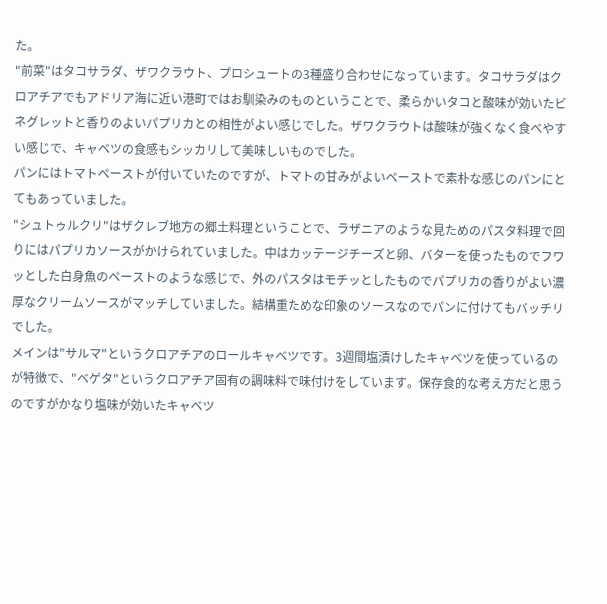た。
"前菜"はタコサラダ、ザワクラウト、プロシュートの3種盛り合わせになっています。タコサラダはクロアチアでもアドリア海に近い港町ではお馴染みのものということで、柔らかいタコと酸味が効いたビネグレットと香りのよいパプリカとの相性がよい感じでした。ザワクラウトは酸味が強くなく食べやすい感じで、キャベツの食感もシッカリして美味しいものでした。
パンにはトマトペーストが付いていたのですが、トマトの甘みがよいペーストで素朴な感じのパンにとてもあっていました。
"シュトゥルクリ"はザクレブ地方の郷土料理ということで、ラザニアのような見ためのパスタ料理で回りにはパプリカソースがかけられていました。中はカッテージチーズと卵、バターを使ったものでフワッとした白身魚のペーストのような感じで、外のパスタはモチッとしたものでパプリカの香りがよい濃厚なクリームソースがマッチしていました。結構重ためな印象のソースなのでパンに付けてもバッチリでした。
メインは"サルマ"というクロアチアのロールキャベツです。3週間塩漬けしたキャベツを使っているのが特徴で、"ベゲタ"というクロアチア固有の調味料で味付けをしています。保存食的な考え方だと思うのですがかなり塩味が効いたキャベツ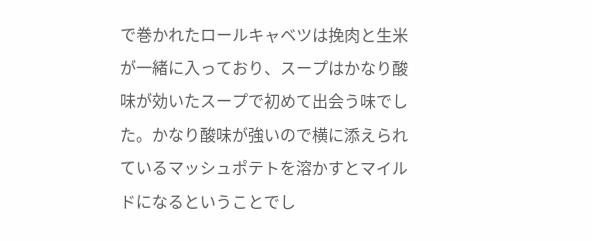で巻かれたロールキャベツは挽肉と生米が一緒に入っており、スープはかなり酸味が効いたスープで初めて出会う味でした。かなり酸味が強いので横に添えられているマッシュポテトを溶かすとマイルドになるということでし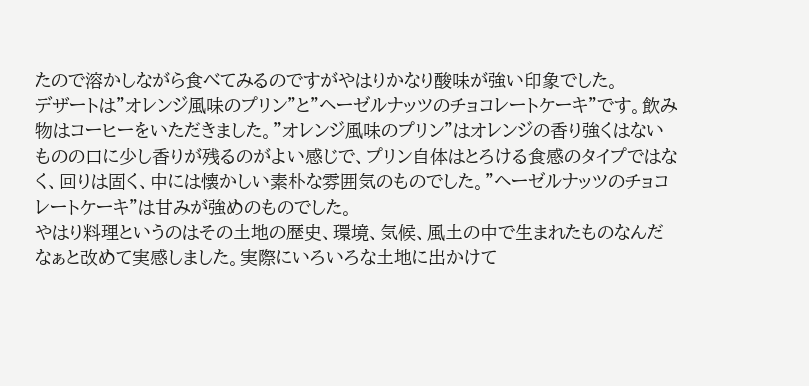たので溶かしながら食べてみるのですがやはりかなり酸味が強い印象でした。
デザートは"オレンジ風味のプリン"と"ヘーゼルナッツのチョコレートケーキ"です。飲み物はコーヒーをいただきました。"オレンジ風味のプリン"はオレンジの香り強くはないものの口に少し香りが残るのがよい感じで、プリン自体はとろける食感のタイプではなく、回りは固く、中には懐かしい素朴な雰囲気のものでした。"ヘーゼルナッツのチョコレートケーキ"は甘みが強めのものでした。
やはり料理というのはその土地の歴史、環境、気候、風土の中で生まれたものなんだなぁと改めて実感しました。実際にいろいろな土地に出かけて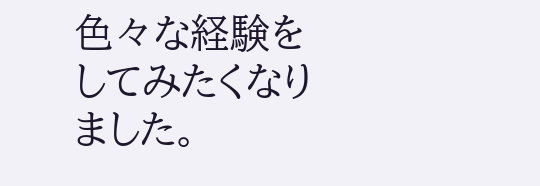色々な経験をしてみたくなりました。